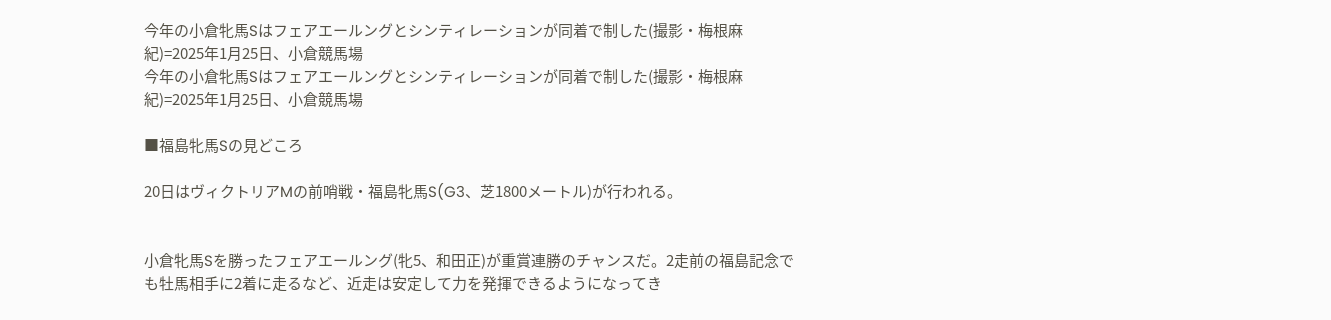今年の小倉牝馬Sはフェアエールングとシンティレーションが同着で制した(撮影・梅根麻紀)=2025年1月25日、小倉競馬場
今年の小倉牝馬Sはフェアエールングとシンティレーションが同着で制した(撮影・梅根麻紀)=2025年1月25日、小倉競馬場

■福島牝馬Sの見どころ

20日はヴィクトリアMの前哨戦・福島牝馬S(G3、芝1800メートル)が行われる。


小倉牝馬Sを勝ったフェアエールング(牝5、和田正)が重賞連勝のチャンスだ。2走前の福島記念でも牡馬相手に2着に走るなど、近走は安定して力を発揮できるようになってき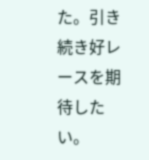た。引き続き好レースを期待したい。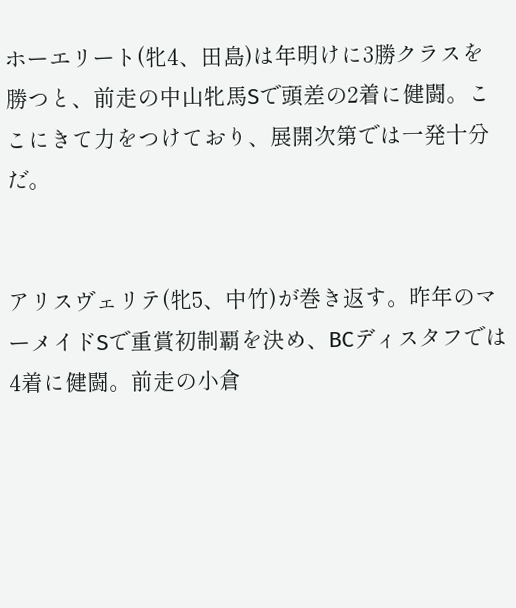ホーエリート(牝4、田島)は年明けに3勝クラスを勝つと、前走の中山牝馬Sで頭差の2着に健闘。ここにきて力をつけており、展開次第では一発十分だ。


アリスヴェリテ(牝5、中竹)が巻き返す。昨年のマーメイドSで重賞初制覇を決め、BCディスタフでは4着に健闘。前走の小倉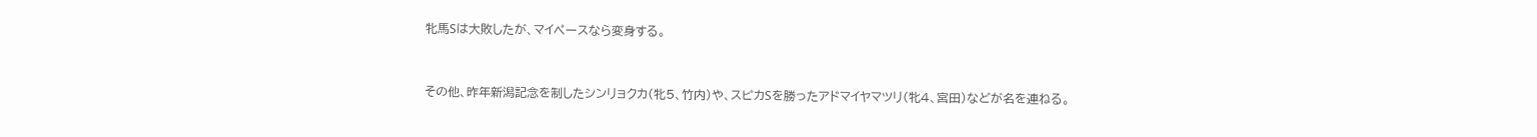牝馬Sは大敗したが、マイペースなら変身する。


その他、昨年新潟記念を制したシンリョクカ(牝5、竹内)や、スピカSを勝ったアドマイヤマツリ(牝4、宮田)などが名を連ねる。